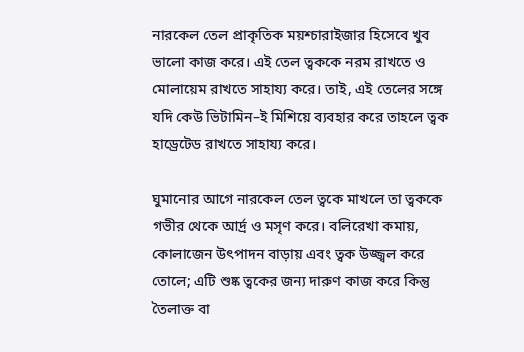নারকেল তেল প্রাকৃতিক ময়শ্চারাইজার হিসেবে খুব ভালো কাজ করে। এই তেল ত্বককে নরম রাখতে ও মোলায়েম রাখতে সাহায্য করে। তাই, এই তেলের সঙ্গে যদি কেউ ভিটামিন–ই মিশিয়ে ব্যবহার করে তাহলে ত্বক হাড্রেটেড রাখতে সাহায্য করে।

ঘুমানোর আগে নারকেল তেল ত্বকে মাখলে তা ত্বককে গভীর থেকে আর্দ্র ও মসৃণ করে। বলিরেখা কমায়, কোলাজেন উৎপাদন বাড়ায় এবং ত্বক উজ্জ্বল করে তোলে; এটি শুষ্ক ত্বকের জন্য দারুণ কাজ করে কিন্তু তৈলাক্ত বা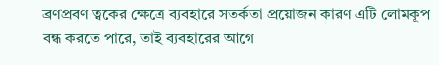ব্রণপ্রবণ ত্বকের ক্ষেত্রে ব্যবহারে সতর্কতা প্রয়োজন কারণ এটি লোমকূপ বন্ধ করতে পারে, তাই ব্যবহারের আগে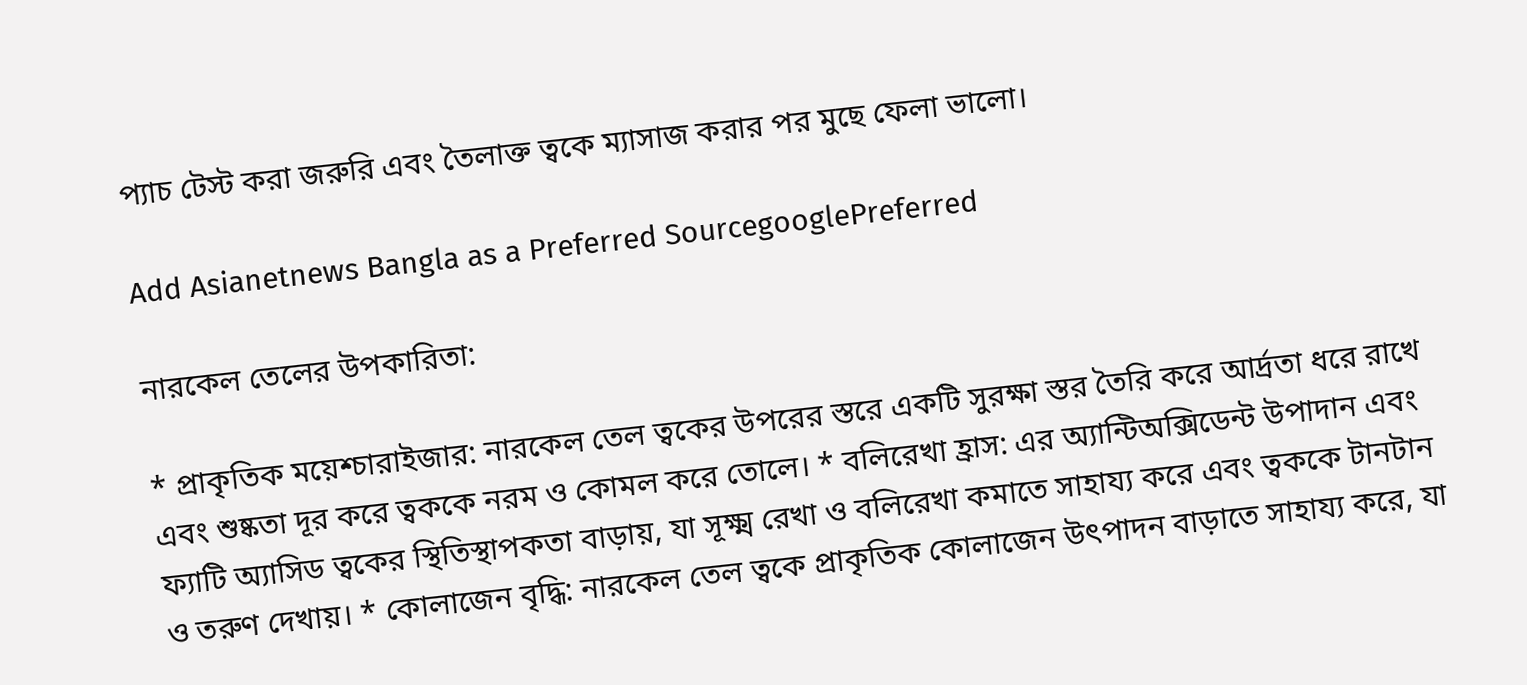প্যাচ টেস্ট করা জরুরি এবং তৈলাক্ত ত্বকে ম্যাসাজ করার পর মুছে ফেলা ভালো।

Add Asianetnews Bangla as a Preferred SourcegooglePreferred

নারকেল তেলের উপকারিতা:

* প্রাকৃতিক ময়েশ্চারাইজার: নারকেল তেল ত্বকের উপরের স্তরে একটি সুরক্ষা স্তর তৈরি করে আর্দ্রতা ধরে রাখে এবং শুষ্কতা দূর করে ত্বককে নরম ও কোমল করে তোলে। * বলিরেখা হ্রাস: এর অ্যান্টিঅক্সিডেন্ট উপাদান এবং ফ্যাটি অ্যাসিড ত্বকের স্থিতিস্থাপকতা বাড়ায়, যা সূক্ষ্ম রেখা ও বলিরেখা কমাতে সাহায্য করে এবং ত্বককে টানটান ও তরুণ দেখায়। * কোলাজেন বৃদ্ধি: নারকেল তেল ত্বকে প্রাকৃতিক কোলাজেন উৎপাদন বাড়াতে সাহায্য করে, যা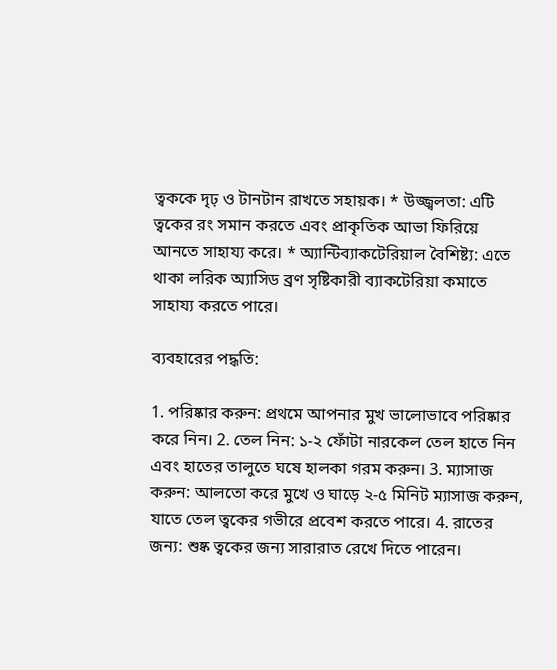ত্বককে দৃঢ় ও টানটান রাখতে সহায়ক। * উজ্জ্বলতা: এটি ত্বকের রং সমান করতে এবং প্রাকৃতিক আভা ফিরিয়ে আনতে সাহায্য করে। * অ্যান্টিব্যাকটেরিয়াল বৈশিষ্ট্য: এতে থাকা লরিক অ্যাসিড ব্রণ সৃষ্টিকারী ব্যাকটেরিয়া কমাতে সাহায্য করতে পারে।

ব্যবহারের পদ্ধতি:

1. পরিষ্কার করুন: প্রথমে আপনার মুখ ভালোভাবে পরিষ্কার করে নিন। 2. তেল নিন: ১-২ ফোঁটা নারকেল তেল হাতে নিন এবং হাতের তালুতে ঘষে হালকা গরম করুন। 3. ম্যাসাজ করুন: আলতো করে মুখে ও ঘাড়ে ২-৫ মিনিট ম্যাসাজ করুন, যাতে তেল ত্বকের গভীরে প্রবেশ করতে পারে। 4. রাতের জন্য: শুষ্ক ত্বকের জন্য সারারাত রেখে দিতে পারেন।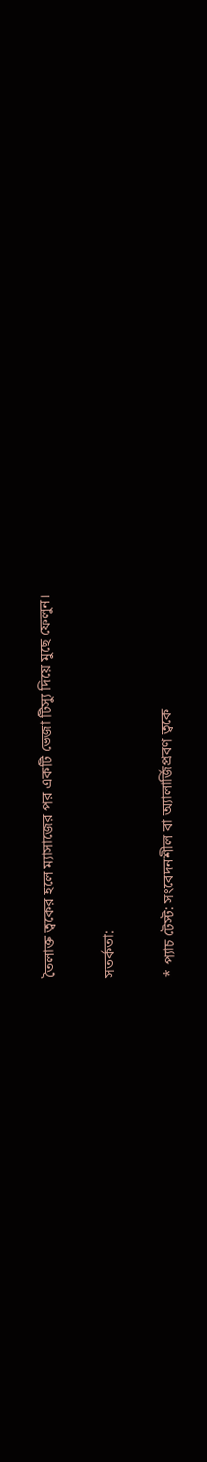তৈলাক্ত ত্বকের হলে ম্যাসাজের পর একটি ভেজা টিস্যু দিয়ে মুছে ফেলুন।

সতর্কতা:

* প্যাচ টেস্ট: সংবেদনশীল বা অ্যালার্জিপ্রবণ ত্বকে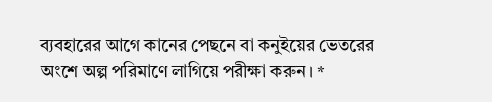ব্যবহারের আগে কানের পেছনে বা কনুইয়ের ভেতরের অংশে অল্প পরিমাণে লাগিয়ে পরীক্ষা করুন। *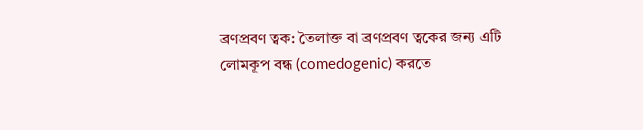ব্রণপ্রবণ ত্বক: তৈলাক্ত বা ব্রণপ্রবণ ত্বকের জন্য এটি লোমকূপ বন্ধ (comedogenic) করতে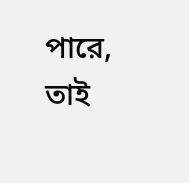পারে, তাই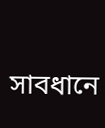সাবধানে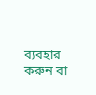ব্যবহার করুন বা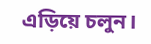এড়িয়ে চলুন।